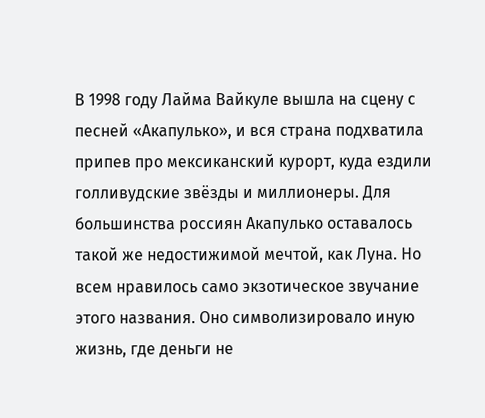В 1998 году Лайма Вайкуле вышла на сцену с песней «Акапулько», и вся страна подхватила припев про мексиканский курорт, куда ездили голливудские звёзды и миллионеры. Для большинства россиян Акапулько оставалось такой же недостижимой мечтой, как Луна. Но всем нравилось само экзотическое звучание этого названия. Оно символизировало иную жизнь, где деньги не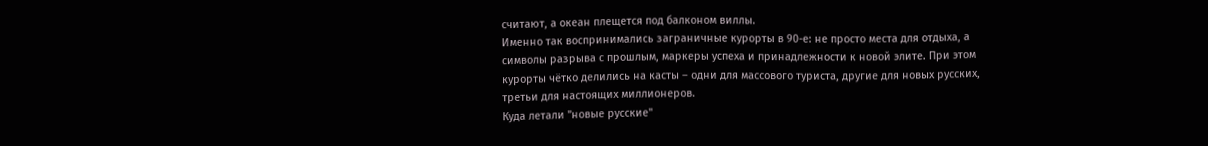считают, а океан плещется под балконом виллы.
Именно так воспринимались заграничные курорты в 90-е: не просто места для отдыха, а символы разрыва с прошлым, маркеры успеха и принадлежности к новой элите. При этом курорты чётко делились на касты – одни для массового туриста, другие для новых русских, третьи для настоящих миллионеров.
Куда летали "новые русские"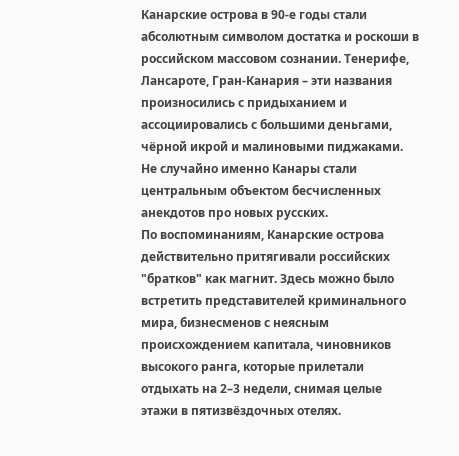Канарские острова в 90-е годы стали абсолютным символом достатка и роскоши в российском массовом сознании. Тенерифе, Лансароте, Гран-Канария – эти названия произносились с придыханием и ассоциировались с большими деньгами, чёрной икрой и малиновыми пиджаками. Не случайно именно Канары стали центральным объектом бесчисленных анекдотов про новых русских.
По воспоминаниям, Канарские острова действительно притягивали российских "братков" как магнит. Здесь можно было встретить представителей криминального мира, бизнесменов с неясным происхождением капитала, чиновников высокого ранга, которые прилетали отдыхать на 2–3 недели, снимая целые этажи в пятизвёздочных отелях.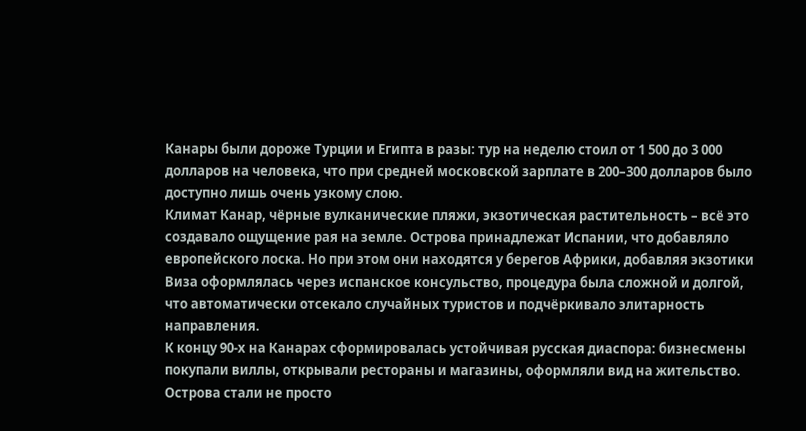Канары были дороже Турции и Египта в разы: тур на неделю стоил от 1 500 до 3 000 долларов на человека, что при средней московской зарплате в 200–300 долларов было доступно лишь очень узкому слою.
Климат Канар, чёрные вулканические пляжи, экзотическая растительность – всё это создавало ощущение рая на земле. Острова принадлежат Испании, что добавляло европейского лоска. Но при этом они находятся у берегов Африки, добавляя экзотики
Виза оформлялась через испанское консульство, процедура была сложной и долгой, что автоматически отсекало случайных туристов и подчёркивало элитарность направления.
К концу 90-х на Канарах сформировалась устойчивая русская диаспора: бизнесмены покупали виллы, открывали рестораны и магазины, оформляли вид на жительство. Острова стали не просто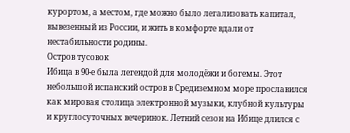курортом, а местом, где можно было легализовать капитал, вывезенный из России, и жить в комфорте вдали от нестабильности родины.
Остров тусовок
Ибица в 90-е была легендой для молодёжи и богемы. Этот небольшой испанский остров в Средиземном море прославился как мировая столица электронной музыки, клубной культуры и круглосуточных вечеринок. Летний сезон на Ибице длился с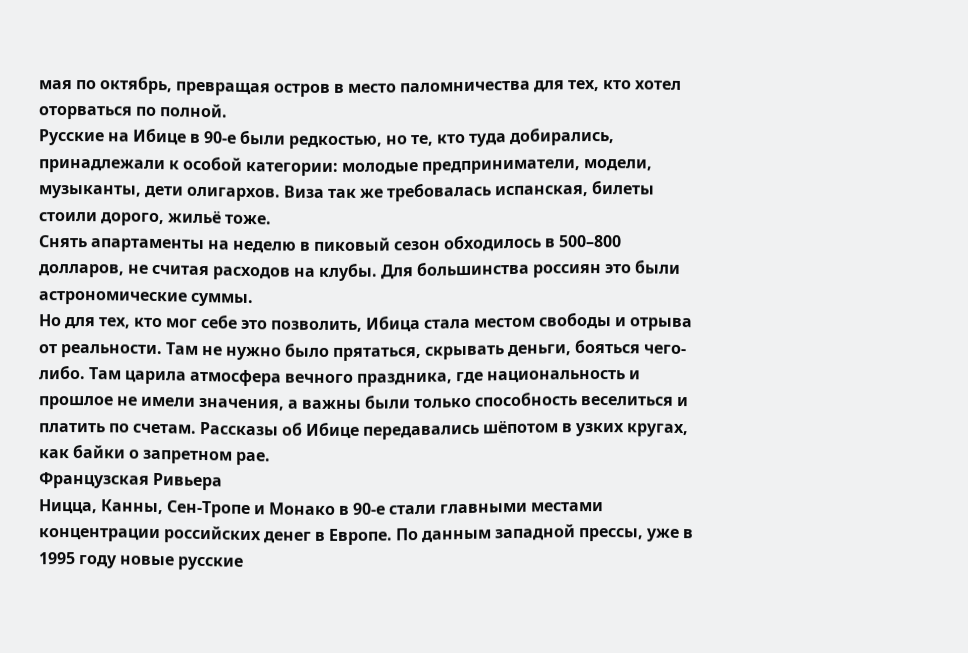мая по октябрь, превращая остров в место паломничества для тех, кто хотел оторваться по полной.
Русские на Ибице в 90-е были редкостью, но те, кто туда добирались, принадлежали к особой категории: молодые предприниматели, модели, музыканты, дети олигархов. Виза так же требовалась испанская, билеты стоили дорого, жильё тоже.
Снять апартаменты на неделю в пиковый сезон обходилось в 500–800 долларов, не считая расходов на клубы. Для большинства россиян это были астрономические суммы.
Но для тех, кто мог себе это позволить, Ибица стала местом свободы и отрыва от реальности. Там не нужно было прятаться, скрывать деньги, бояться чего-либо. Там царила атмосфера вечного праздника, где национальность и прошлое не имели значения, а важны были только способность веселиться и платить по счетам. Рассказы об Ибице передавались шёпотом в узких кругах, как байки о запретном рае.
Французская Ривьера
Ницца, Канны, Сен-Тропе и Монако в 90-е стали главными местами концентрации российских денег в Европе. По данным западной прессы, уже в 1995 году новые русские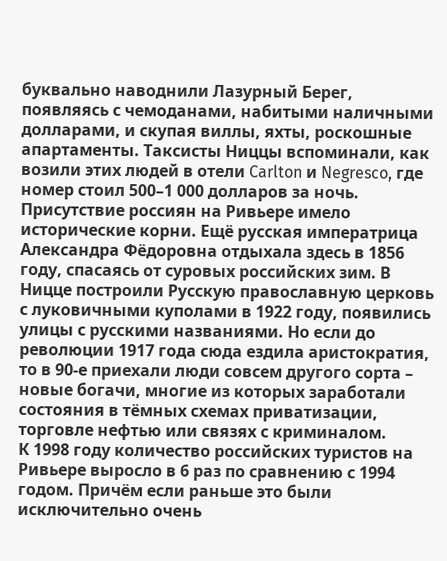буквально наводнили Лазурный Берег, появляясь с чемоданами, набитыми наличными долларами, и скупая виллы, яхты, роскошные апартаменты. Таксисты Ниццы вспоминали, как возили этих людей в отели Carlton и Negresco, где номер стоил 500–1 000 долларов за ночь.
Присутствие россиян на Ривьере имело исторические корни. Ещё русская императрица Александра Фёдоровна отдыхала здесь в 1856 году, спасаясь от суровых российских зим. В Ницце построили Русскую православную церковь с луковичными куполами в 1922 году, появились улицы с русскими названиями. Но если до революции 1917 года сюда ездила аристократия, то в 90-е приехали люди совсем другого сорта – новые богачи, многие из которых заработали состояния в тёмных схемах приватизации, торговле нефтью или связях с криминалом.
К 1998 году количество российских туристов на Ривьере выросло в 6 раз по сравнению с 1994 годом. Причём если раньше это были исключительно очень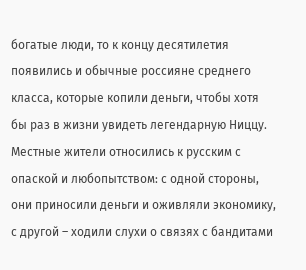богатые люди, то к концу десятилетия появились и обычные россияне среднего класса, которые копили деньги, чтобы хотя бы раз в жизни увидеть легендарную Ниццу.
Местные жители относились к русским с опаской и любопытством: с одной стороны, они приносили деньги и оживляли экономику, с другой – ходили слухи о связях с бандитами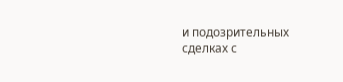и подозрительных сделках с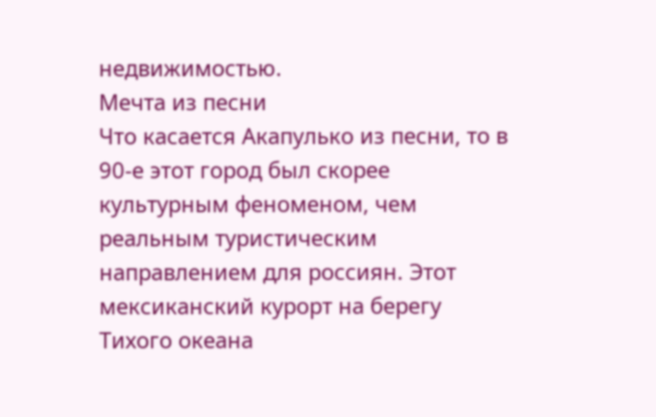недвижимостью.
Мечта из песни
Что касается Акапулько из песни, то в 90-е этот город был скорее культурным феноменом, чем реальным туристическим направлением для россиян. Этот мексиканский курорт на берегу Тихого океана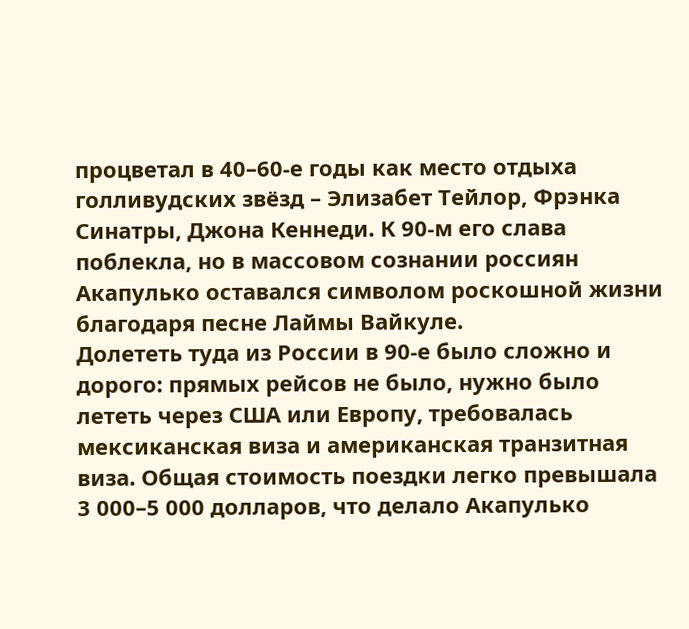процветал в 40–60-е годы как место отдыха голливудских звёзд – Элизабет Тейлор, Фрэнка Синатры, Джона Кеннеди. К 90-м его слава поблекла, но в массовом сознании россиян Акапулько оставался символом роскошной жизни благодаря песне Лаймы Вайкуле.
Долететь туда из России в 90-е было сложно и дорого: прямых рейсов не было, нужно было лететь через США или Европу, требовалась мексиканская виза и американская транзитная виза. Общая стоимость поездки легко превышала 3 000–5 000 долларов, что делало Акапулько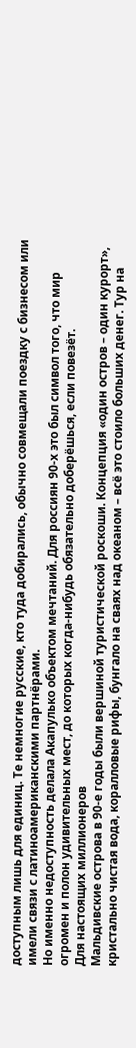доступным лишь для единиц. Те немногие русские, кто туда добирались, обычно совмещали поездку с бизнесом или имели связи с латиноамериканскими партнёрами.
Но именно недоступность делала Акапулько объектом мечтаний. Для россиян 90-х это был символ того, что мир огромен и полон удивительных мест, до которых когда-нибудь обязательно доберёшься, если повезёт.
Для настоящих миллионеров
Мальдивские острова в 90-е годы были вершиной туристической роскоши. Концепция «один остров – один курорт», кристально чистая вода, коралловые рифы, бунгало на сваях над океаном – всё это стоило больших денег. Тур на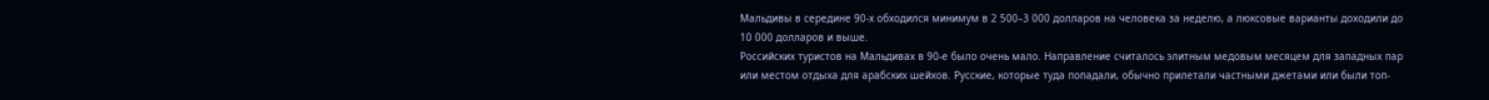Мальдивы в середине 90-х обходился минимум в 2 500–3 000 долларов на человека за неделю, а люксовые варианты доходили до 10 000 долларов и выше.
Российских туристов на Мальдивах в 90-е было очень мало. Направление считалось элитным медовым месяцем для западных пар или местом отдыха для арабских шейхов. Русские, которые туда попадали, обычно прилетали частными джетами или были топ-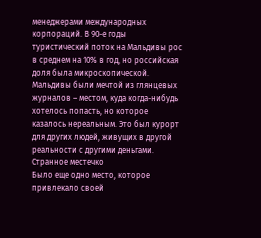менеджерами международных корпораций. В 90-е годы туристический поток на Мальдивы рос в среднем на 10% в год, но российская доля была микроскопической.
Мальдивы были мечтой из глянцевых журналов – местом, куда когда-нибудь хотелось попасть, но которое казалось нереальным. Это был курорт для других людей, живущих в другой реальности с другими деньгами.
Странное местечко
Было еще одно место, которое привлекало своей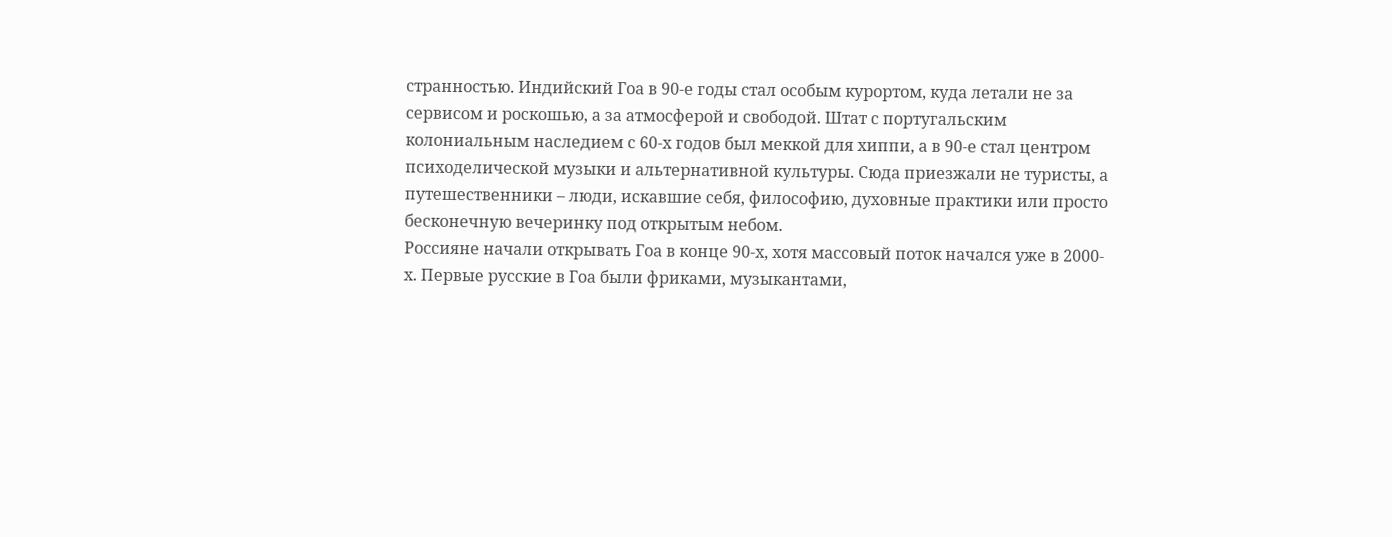странностью. Индийский Гоа в 90-е годы стал особым курортом, куда летали не за сервисом и роскошью, а за атмосферой и свободой. Штат с португальским колониальным наследием с 60-х годов был меккой для хиппи, а в 90-е стал центром психоделической музыки и альтернативной культуры. Сюда приезжали не туристы, а путешественники – люди, искавшие себя, философию, духовные практики или просто бесконечную вечеринку под открытым небом.
Россияне начали открывать Гоа в конце 90-х, хотя массовый поток начался уже в 2000-х. Первые русские в Гоа были фриками, музыкантами,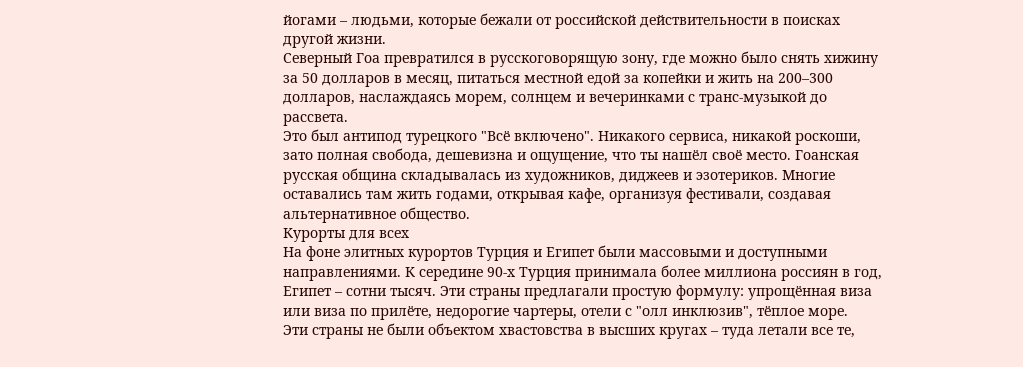йогами – людьми, которые бежали от российской действительности в поисках другой жизни.
Северный Гоа превратился в русскоговорящую зону, где можно было снять хижину за 50 долларов в месяц, питаться местной едой за копейки и жить на 200–300 долларов, наслаждаясь морем, солнцем и вечеринками с транс-музыкой до рассвета.
Это был антипод турецкого "Всё включено". Никакого сервиса, никакой роскоши, зато полная свобода, дешевизна и ощущение, что ты нашёл своё место. Гоанская русская община складывалась из художников, диджеев и эзотериков. Многие оставались там жить годами, открывая кафе, организуя фестивали, создавая альтернативное общество.
Курорты для всех
На фоне элитных курортов Турция и Египет были массовыми и доступными направлениями. К середине 90-х Турция принимала более миллиона россиян в год, Египет – сотни тысяч. Эти страны предлагали простую формулу: упрощённая виза или виза по прилёте, недорогие чартеры, отели с "олл инклюзив", тёплое море.
Эти страны не были объектом хвастовства в высших кругах – туда летали все те,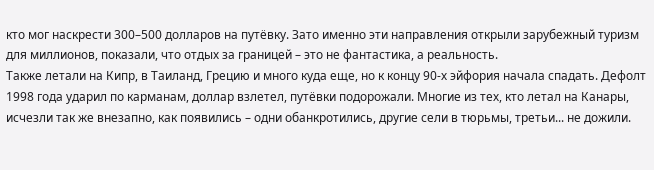кто мог наскрести 300–500 долларов на путёвку. Зато именно эти направления открыли зарубежный туризм для миллионов, показали, что отдых за границей – это не фантастика, а реальность.
Также летали на Кипр, в Таиланд, Грецию и много куда еще, но к концу 90-х эйфория начала спадать. Дефолт 1998 года ударил по карманам, доллар взлетел, путёвки подорожали. Многие из тех, кто летал на Канары, исчезли так же внезапно, как появились – одни обанкротились, другие сели в тюрьмы, третьи... не дожили.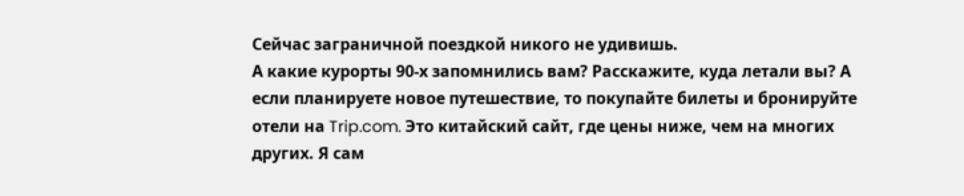Сейчас заграничной поездкой никого не удивишь.
А какие курорты 90-х запомнились вам? Расскажите, куда летали вы? А если планируете новое путешествие, то покупайте билеты и бронируйте отели на Trip.com. Это китайский сайт, где цены ниже, чем на многих других. Я сам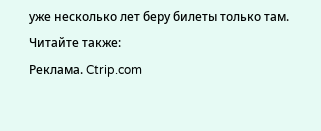уже несколько лет беру билеты только там.
Читайте также:
Реклама. Ctrip.com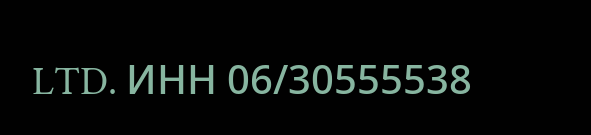LTD. ИНН 06/30555538